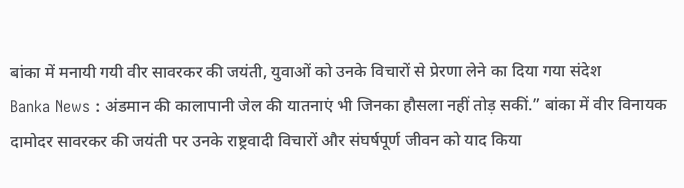बांका में मनायी गयी वीर सावरकर की जयंती, युवाओं को उनके विचारों से प्रेरणा लेने का दिया गया संदेश
Banka News : अंडमान की कालापानी जेल की यातनाएं भी जिनका हौसला नहीं तोड़ सकीं.” बांका में वीर विनायक दामोदर सावरकर की जयंती पर उनके राष्ट्रवादी विचारों और संघर्षपूर्ण जीवन को याद किया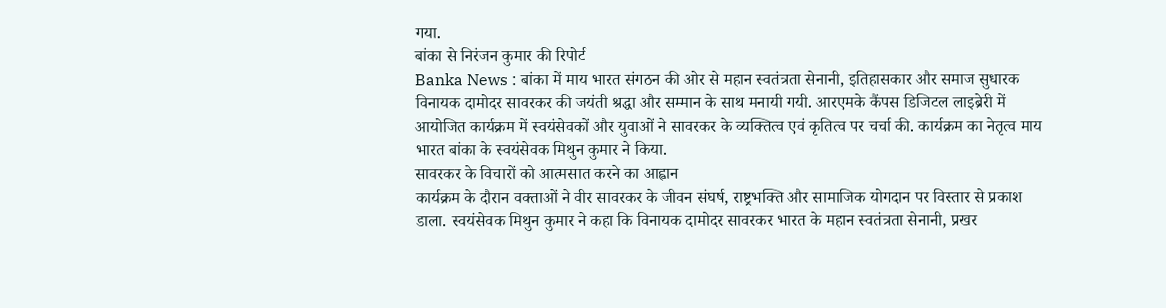गया.
बांका से निरंजन कुमार की रिपोर्ट
Banka News : बांका में माय भारत संगठन की ओर से महान स्वतंत्रता सेनानी, इतिहासकार और समाज सुधारक विनायक दामोदर सावरकर की जयंती श्रद्धा और सम्मान के साथ मनायी गयी. आरएमके कैंपस डिजिटल लाइब्रेरी में आयोजित कार्यक्रम में स्वयंसेवकों और युवाओं ने सावरकर के व्यक्तित्व एवं कृतित्व पर चर्चा की. कार्यक्रम का नेतृत्व माय भारत बांका के स्वयंसेवक मिथुन कुमार ने किया.
सावरकर के विचारों को आत्मसात करने का आह्वान
कार्यक्रम के दौरान वक्ताओं ने वीर सावरकर के जीवन संघर्ष, राष्ट्रभक्ति और सामाजिक योगदान पर विस्तार से प्रकाश डाला. स्वयंसेवक मिथुन कुमार ने कहा कि विनायक दामोदर सावरकर भारत के महान स्वतंत्रता सेनानी, प्रखर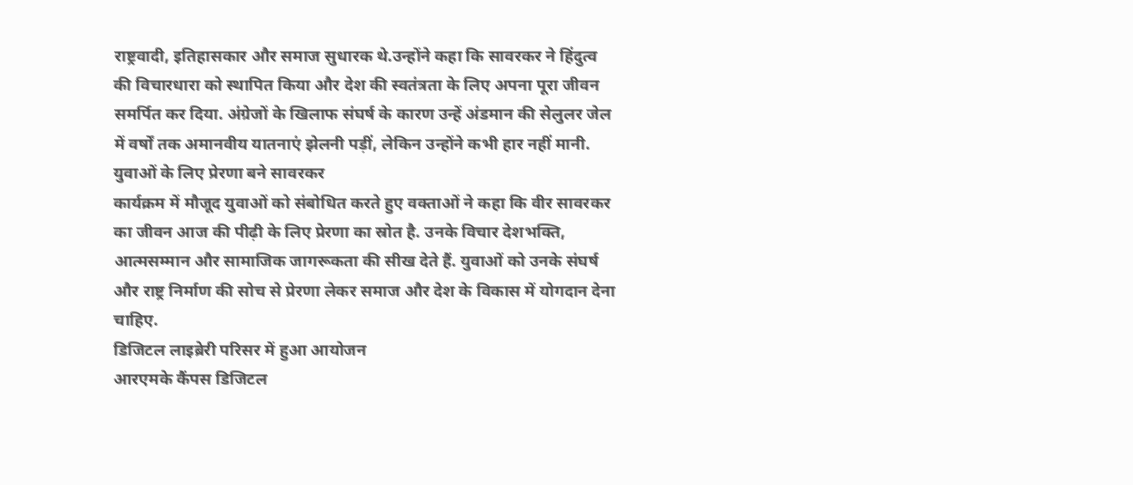राष्ट्रवादी, इतिहासकार और समाज सुधारक थे.उन्होंने कहा कि सावरकर ने हिंदुत्व की विचारधारा को स्थापित किया और देश की स्वतंत्रता के लिए अपना पूरा जीवन समर्पित कर दिया. अंग्रेजों के खिलाफ संघर्ष के कारण उन्हें अंडमान की सेलुलर जेल में वर्षों तक अमानवीय यातनाएं झेलनी पड़ीं, लेकिन उन्होंने कभी हार नहीं मानी.
युवाओं के लिए प्रेरणा बने सावरकर
कार्यक्रम में मौजूद युवाओं को संबोधित करते हुए वक्ताओं ने कहा कि वीर सावरकर का जीवन आज की पीढ़ी के लिए प्रेरणा का स्रोत है. उनके विचार देशभक्ति, आत्मसम्मान और सामाजिक जागरूकता की सीख देते हैं. युवाओं को उनके संघर्ष और राष्ट्र निर्माण की सोच से प्रेरणा लेकर समाज और देश के विकास में योगदान देना चाहिए.
डिजिटल लाइब्रेरी परिसर में हुआ आयोजन
आरएमके कैंपस डिजिटल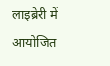लाइब्रेरी में आयोजित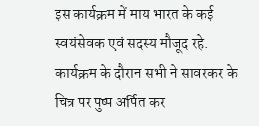इस कार्यक्रम में माय भारत के कई स्वयंसेवक एवं सदस्य मौजूद रहे. कार्यक्रम के दौरान सभी ने सावरकर के चित्र पर पुष्प अर्पित कर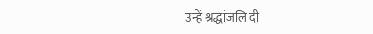उन्हें श्रद्धांजलि दी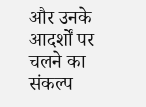और उनके आदर्शों पर चलने का संकल्प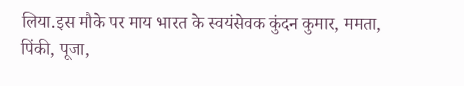लिया.इस मौके पर माय भारत के स्वयंसेवक कुंदन कुमार, ममता, पिंकी, पूजा,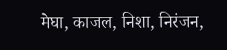मेघा, काजल, निशा, निरंजन,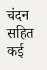चंदन सहित कई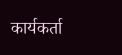कार्यकर्ता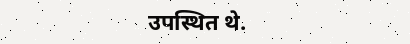उपस्थित थे.